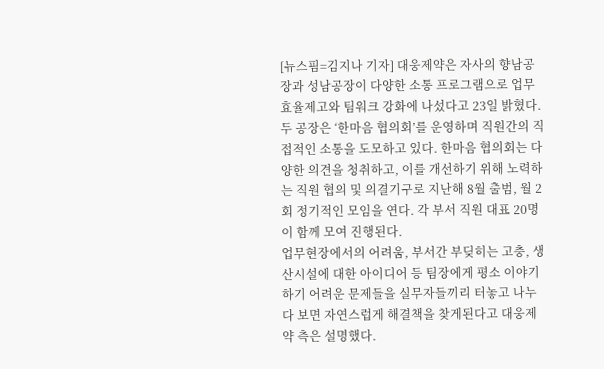[뉴스핌=김지나 기자] 대웅제약은 자사의 향남공장과 성남공장이 다양한 소통 프로그램으로 업무 효율제고와 팀워크 강화에 나섰다고 23일 밝혔다.
두 공장은 ‘한마음 협의회’를 운영하며 직원간의 직접적인 소통을 도모하고 있다. 한마음 협의회는 다양한 의견을 청취하고, 이를 개선하기 위해 노력하는 직원 협의 및 의결기구로 지난해 8월 출범, 월 2회 정기적인 모임을 연다. 각 부서 직원 대표 20명이 함께 모여 진행된다.
업무현장에서의 어려움, 부서간 부딪히는 고충, 생산시설에 대한 아이디어 등 팀장에게 평소 이야기하기 어려운 문제들을 실무자들끼리 터놓고 나누다 보면 자연스럽게 해결책을 찾게된다고 대웅제약 측은 설명했다.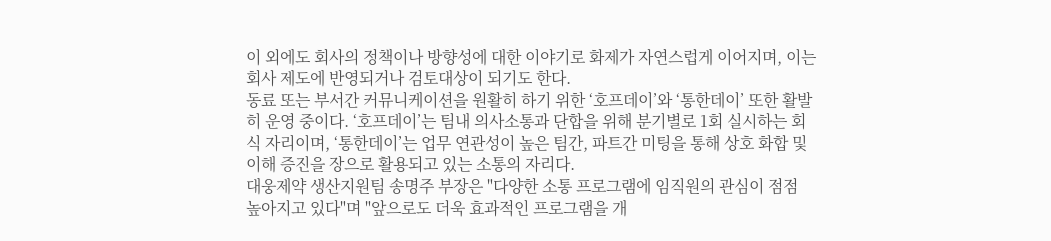이 외에도 회사의 정책이나 방향성에 대한 이야기로 화제가 자연스럽게 이어지며, 이는 회사 제도에 반영되거나 검토대상이 되기도 한다.
동료 또는 부서간 커뮤니케이션을 원활히 하기 위한 ‘호프데이’와 ‘통한데이’ 또한 활발히 운영 중이다. ‘호프데이’는 팀내 의사소통과 단합을 위해 분기별로 1회 실시하는 회식 자리이며, ‘통한데이’는 업무 연관성이 높은 팀간, 파트간 미팅을 통해 상호 화합 및 이해 증진을 장으로 활용되고 있는 소통의 자리다.
대웅제약 생산지원팀 송명주 부장은 "다양한 소통 프로그램에 임직원의 관심이 점점 높아지고 있다"며 "앞으로도 더욱 효과적인 프로그램을 개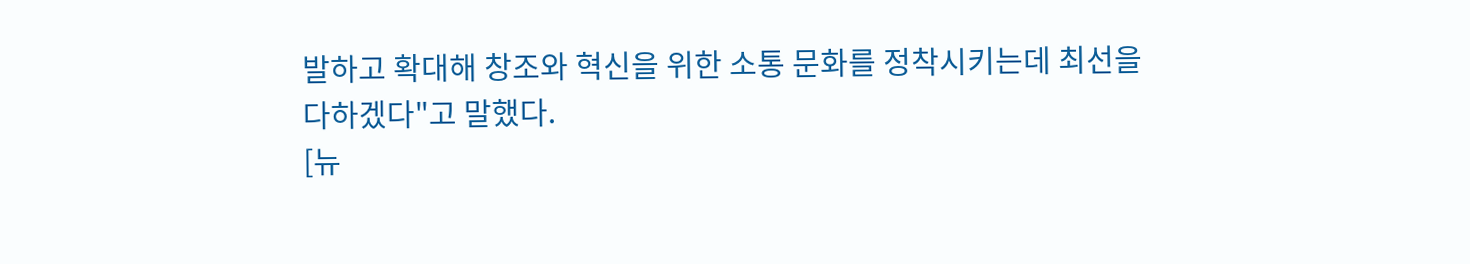발하고 확대해 창조와 혁신을 위한 소통 문화를 정착시키는데 최선을 다하겠다"고 말했다.
[뉴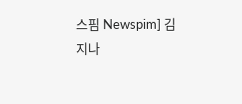스핌 Newspim] 김지나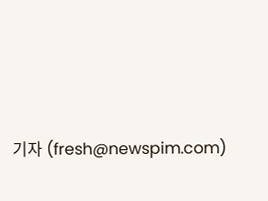기자 (fresh@newspim.com)